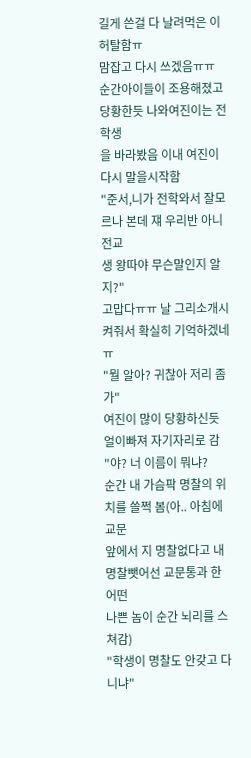길게 쓴걸 다 날려먹은 이 허탈함ㅠ
맘잡고 다시 쓰겠음ㅠㅠ
순간아이들이 조용해졌고 당황한듯 나와여진이는 전학생
을 바라봤음 이내 여진이 다시 말을시작함
"준서,니가 전학와서 잘모르나 본데 쟤 우리반 아니 전교
생 왕따야 무슨말인지 알지?"
고맙다ㅠㅠ 날 그리소개시켜줘서 확실히 기억하겠네ㅠ
"뭘 알아? 귀찮아 저리 좀가"
여진이 많이 당황하신듯 얼이빠져 자기자리로 감
"야? 너 이름이 뭐냐?
순간 내 가슴팍 명찰의 위치를 쓸쩍 봄(아.. 아침에 교문
앞에서 지 명찰없다고 내명찰뺏어선 교문통과 한 어떤
나쁜 놈이 순간 뇌리를 스쳐감)
"학생이 명찰도 안갖고 다니냐"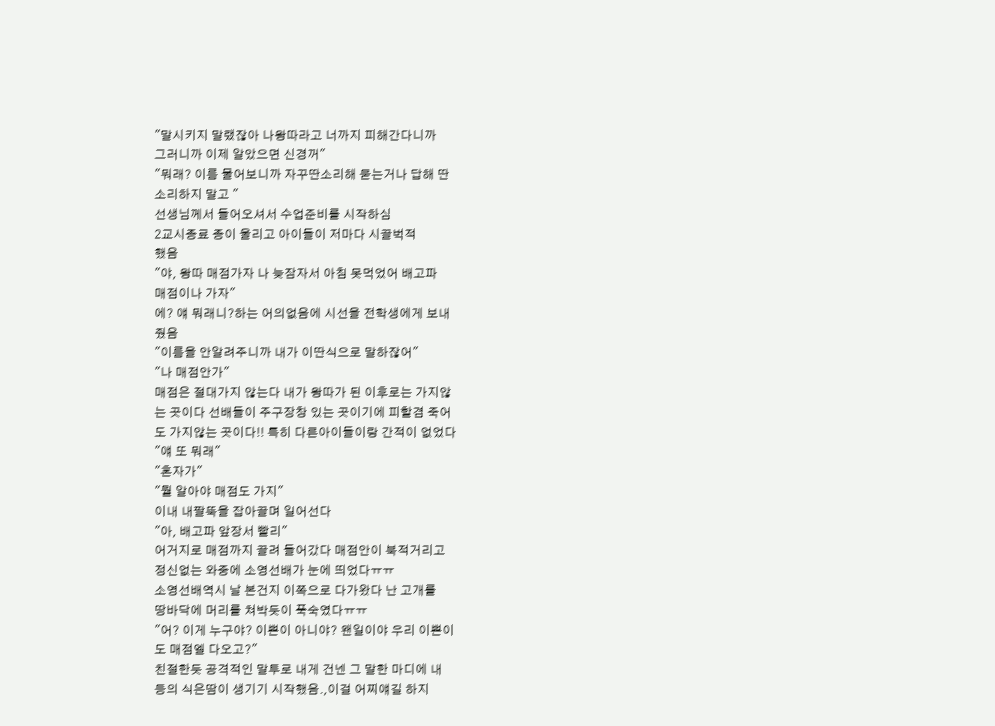"말시키지 말랬잖아 나왕따라고 너까지 피해간다니까
그러니까 이제 알았으면 신경꺼"
"뭐래? 이름 물어보니까 자꾸딴소리해 묻는거나 답해 딴
소리하지 말고 "
선생님께서 들어오셔서 수업준비를 시작하심
2교시종료 종이 울리고 아이들이 저마다 시끌벅적
했음
"야, 왕따 매점가자 나 늦잠자서 아침 못먹었어 배고파
매점이나 가자"
에? 얘 뭐래니?하는 어의없음에 시선을 전학생에게 보내
줬음
"이름을 안알려주니까 내가 이딴식으로 말하잖어"
"나 매점안가"
매점은 절대가지 않는다 내가 왕따가 된 이후로는 가지않
는 곳이다 선배들이 주구장창 있는 곳이기에 피할겸 죽어
도 가지않는 곳이다!! 특히 다른아이들이랑 간적이 없었다
"얘 또 뭐래"
"혼자가"
"뭘 알아야 매점도 가지"
이내 내팔뚝을 잡아끌며 일어선다
"아, 배고파 앞장서 빨리"
어거지로 매점까지 끌려 들어갔다 매점안이 북적거리고
정신없는 와중에 소영선배가 눈에 띄었다ㅠㅠ
소영선배역시 날 본건지 이쪽으로 다가왔다 난 고개를
땅바닥에 머리를 쳐박듯이 푹숙였다ㅠㅠ
"어? 이게 누구야? 이쁜이 아니야? 왠일이야 우리 이쁜이
도 매점엘 다오고?"
친절한듯 공격적인 말투로 내게 건넨 그 말한 마디에 내
등의 식은땀이 생기기 시작했음.,이걸 어찌얘길 하지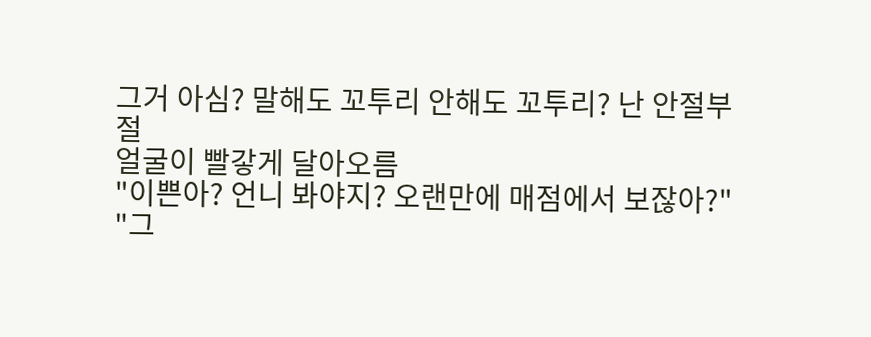그거 아심? 말해도 꼬투리 안해도 꼬투리? 난 안절부절
얼굴이 빨갛게 달아오름
"이쁜아? 언니 봐야지? 오랜만에 매점에서 보잖아?"
"그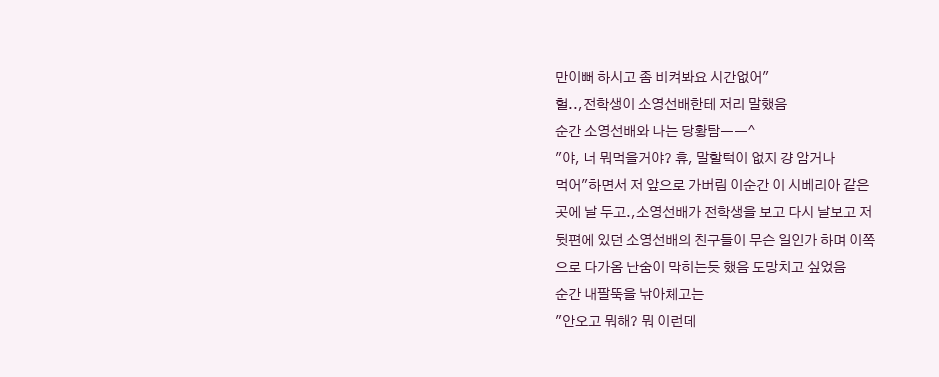만이뻐 하시고 좀 비켜봐요 시간없어"
헐..,전학생이 소영선배한테 저리 말했음
순간 소영선배와 나는 당황탐ㅡㅡ^
"야, 너 뭐먹을거야? 휴, 말할턱이 없지 걍 암거나
먹어"하면서 저 앞으로 가버림 이순간 이 시베리아 같은
곳에 날 두고.,소영선배가 전학생을 보고 다시 날보고 저
뒷편에 있던 소영선배의 친구들이 무슨 일인가 하며 이쪽
으로 다가옴 난숨이 막히는듯 했음 도망치고 싶었음
순간 내팔뚝을 낚아체고는
"안오고 뭐해? 뭐 이런데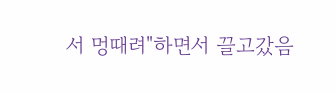서 멍때려"하면서 끌고갔음